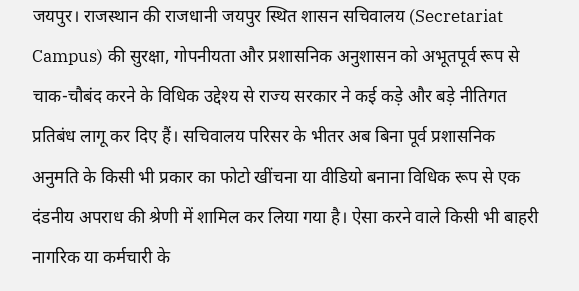जयपुर। राजस्थान की राजधानी जयपुर स्थित शासन सचिवालय (Secretariat Campus) की सुरक्षा, गोपनीयता और प्रशासनिक अनुशासन को अभूतपूर्व रूप से चाक-चौबंद करने के विधिक उद्देश्य से राज्य सरकार ने कई कड़े और बड़े नीतिगत प्रतिबंध लागू कर दिए हैं। सचिवालय परिसर के भीतर अब बिना पूर्व प्रशासनिक अनुमति के किसी भी प्रकार का फोटो खींचना या वीडियो बनाना विधिक रूप से एक दंडनीय अपराध की श्रेणी में शामिल कर लिया गया है। ऐसा करने वाले किसी भी बाहरी नागरिक या कर्मचारी के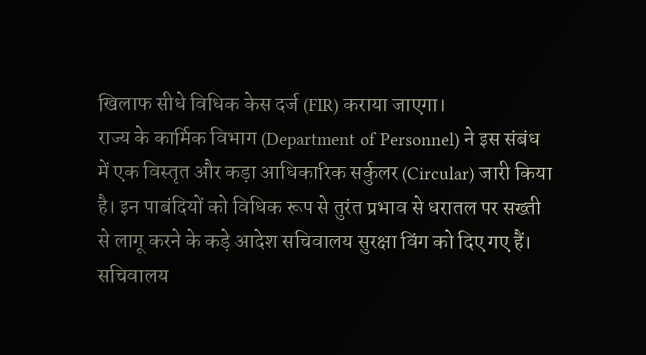खिलाफ सीधे विधिक केस दर्ज (FIR) कराया जाएगा।
राज्य के कार्मिक विभाग (Department of Personnel) ने इस संबंध में एक विस्तृत और कड़ा आधिकारिक सर्कुलर (Circular) जारी किया है। इन पाबंदियों को विधिक रूप से तुरंत प्रभाव से धरातल पर सख्ती से लागू करने के कड़े आदेश सचिवालय सुरक्षा विंग को दिए गए हैं।
सचिवालय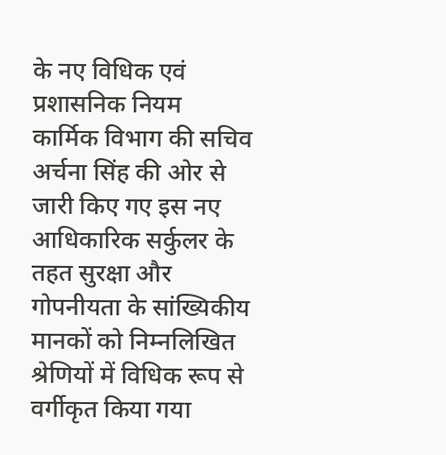के नए विधिक एवं प्रशासनिक नियम
कार्मिक विभाग की सचिव अर्चना सिंह की ओर से जारी किए गए इस नए आधिकारिक सर्कुलर के तहत सुरक्षा और गोपनीयता के सांख्यिकीय मानकों को निम्नलिखित श्रेणियों में विधिक रूप से वर्गीकृत किया गया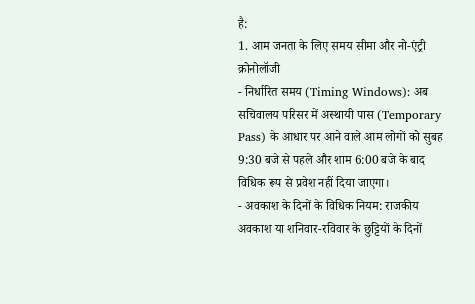है:
1. आम जनता के लिए समय सीमा और नो-एंट्री क्रोनोलॉजी
- निर्धारित समय (Timing Windows): अब सचिवालय परिसर में अस्थायी पास (Temporary Pass) के आधार पर आने वाले आम लोगों को सुबह 9:30 बजे से पहले और शाम 6:00 बजे के बाद विधिक रूप से प्रवेश नहीं दिया जाएगा।
- अवकाश के दिनों के विधिक नियम: राजकीय अवकाश या शनिवार-रविवार के छुट्टियों के दिनों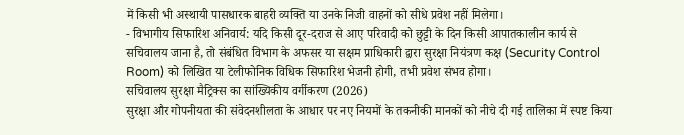में किसी भी अस्थायी पासधारक बाहरी व्यक्ति या उनके निजी वाहनों को सीधे प्रवेश नहीं मिलेगा।
- विभागीय सिफारिश अनिवार्य: यदि किसी दूर-दराज से आए परिवादी को छुट्टी के दिन किसी आपातकालीन कार्य से सचिवालय जाना है, तो संबंधित विभाग के अफसर या सक्षम प्राधिकारी द्वारा सुरक्षा नियंत्रण कक्ष (Security Control Room) को लिखित या टेलीफोनिक विधिक सिफारिश भेजनी होगी, तभी प्रवेश संभव होगा।
सचिवालय सुरक्षा मैट्रिक्स का सांख्यिकीय वर्गीकरण (2026)
सुरक्षा और गोपनीयता की संवेदनशीलता के आधार पर नए नियमों के तकनीकी मानकों को नीचे दी गई तालिका में स्पष्ट किया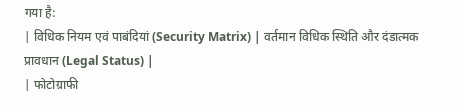गया है:
| विधिक नियम एवं पाबंदियां (Security Matrix) | वर्तमान विधिक स्थिति और दंडात्मक प्रावधान (Legal Status) |
| फोटोग्राफी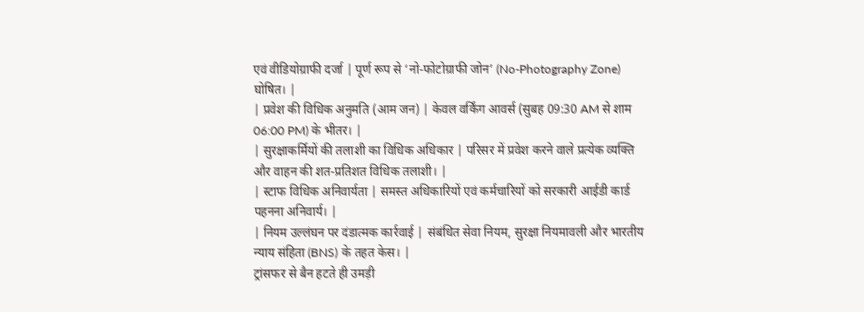एवं वीडियोग्राफी दर्जा | पूर्ण रूप से ‘नो-फोटोग्राफी जोन’ (No-Photography Zone) घोषित। |
| प्रवेश की विधिक अनुमति (आम जन) | केवल वर्किंग आवर्स (सुबह 09:30 AM से शाम 06:00 PM) के भीतर। |
| सुरक्षाकर्मियों की तलाशी का विधिक अधिकार | परिसर में प्रवेश करने वाले प्रत्येक व्यक्ति और वाहन की शत-प्रतिशत विधिक तलाशी। |
| स्टाफ विधिक अनिवार्यता | समस्त अधिकारियों एवं कर्मचारियों को सरकारी आईडी कार्ड पहनना अनिवार्य। |
| नियम उल्लंघन पर दंडात्मक कार्रवाई | संबंधित सेवा नियम, सुरक्षा नियमावली और भारतीय न्याय संहिता (BNS) के तहत केस। |
ट्रांसफर से बैन हटते ही उमड़ी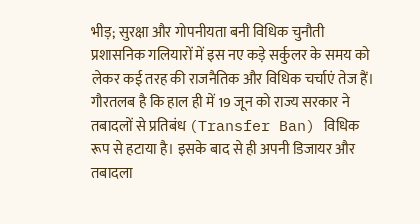भीड़; सुरक्षा और गोपनीयता बनी विधिक चुनौती
प्रशासनिक गलियारों में इस नए कड़े सर्कुलर के समय को लेकर कई तरह की राजनैतिक और विधिक चर्चाएं तेज हैं। गौरतलब है कि हाल ही में 19 जून को राज्य सरकार ने तबादलों से प्रतिबंध (Transfer Ban) विधिक रूप से हटाया है। इसके बाद से ही अपनी डिजायर और तबादला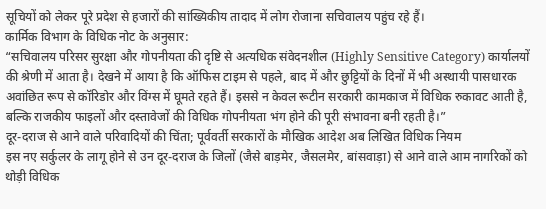सूचियों को लेकर पूरे प्रदेश से हजारों की सांख्यिकीय तादाद में लोग रोजाना सचिवालय पहुंच रहे हैं।
कार्मिक विभाग के विधिक नोट के अनुसार:
“सचिवालय परिसर सुरक्षा और गोपनीयता की दृष्टि से अत्यधिक संवेदनशील (Highly Sensitive Category) कार्यालयों की श्रेणी में आता है। देखने में आया है कि ऑफिस टाइम से पहले, बाद में और छुट्टियों के दिनों में भी अस्थायी पासधारक अवांछित रूप से कॉरिडोर और विंग्स में घूमते रहते हैं। इससे न केवल रूटीन सरकारी कामकाज में विधिक रुकावट आती है, बल्कि राजकीय फाइलों और दस्तावेजों की विधिक गोपनीयता भंग होने की पूरी संभावना बनी रहती है।”
दूर-दराज से आने वाले परिवादियों की चिंता; पूर्ववर्ती सरकारों के मौखिक आदेश अब लिखित विधिक नियम
इस नए सर्कुलर के लागू होने से उन दूर-दराज के जिलों (जैसे बाड़मेर, जैसलमेर, बांसवाड़ा) से आने वाले आम नागरिकों को थोड़ी विधिक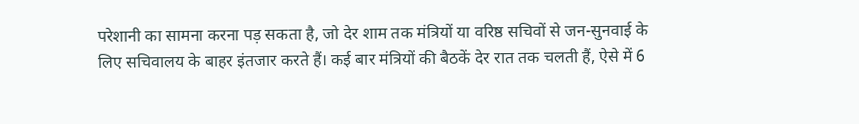परेशानी का सामना करना पड़ सकता है, जो देर शाम तक मंत्रियों या वरिष्ठ सचिवों से जन-सुनवाई के लिए सचिवालय के बाहर इंतजार करते हैं। कई बार मंत्रियों की बैठकें देर रात तक चलती हैं, ऐसे में 6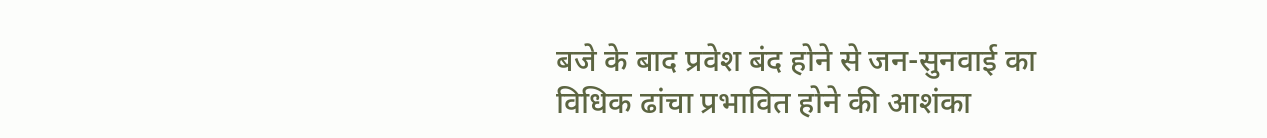बजे के बाद प्रवेश बंद होने से जन-सुनवाई का विधिक ढांचा प्रभावित होने की आशंका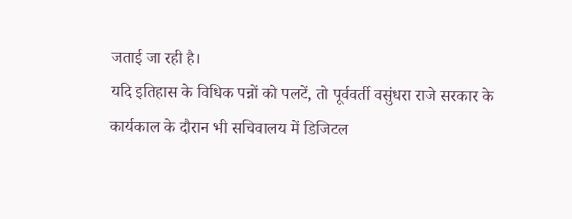जताई जा रही है।
यदि इतिहास के विधिक पन्नों को पलटें, तो पूर्ववर्ती वसुंधरा राजे सरकार के कार्यकाल के दौरान भी सचिवालय में डिजिटल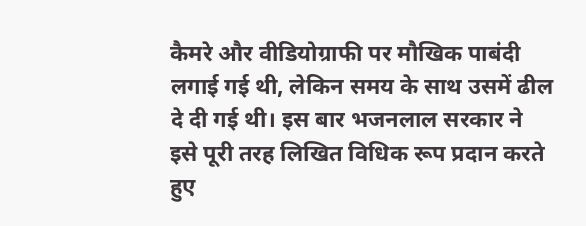कैमरे और वीडियोग्राफी पर मौखिक पाबंदी लगाई गई थी, लेकिन समय के साथ उसमें ढील दे दी गई थी। इस बार भजनलाल सरकार ने इसे पूरी तरह लिखित विधिक रूप प्रदान करते हुए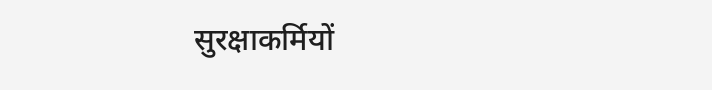सुरक्षाकर्मियों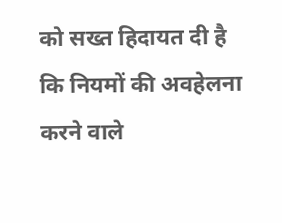को सख्त हिदायत दी है कि नियमों की अवहेलना करने वाले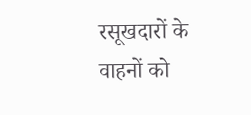रसूखदारों के वाहनों को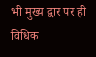भी मुख्य द्वार पर ही विधिक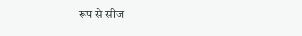रूप से सीज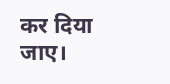कर दिया जाए।